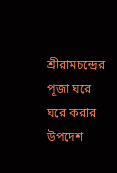শ্রীরামচন্দ্রের পূজা ঘরে ঘরে করার উপদেশ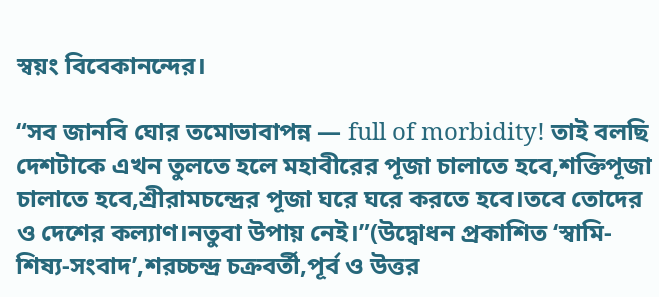স্বয়ং বিবেকানন্দের।

“সব জানবি ঘোর তমোভাবাপন্ন — full of morbidity! তাই বলছি দেশটাকে এখন তুলতে হলে মহাবীরের পূজা চালাতে হবে,শক্তিপূজা চালাতে হবে,শ্রীরামচন্দ্রের পূজা ঘরে ঘরে করতে হবে।তবে তোদের ও দেশের কল্যাণ।নতুবা উপায় নেই।”(উদ্বোধন প্রকাশিত ‘স্বামি-শিষ্য-সংবাদ’,শরচ্চন্দ্র চক্রবর্তী,পূর্ব ও উত্তর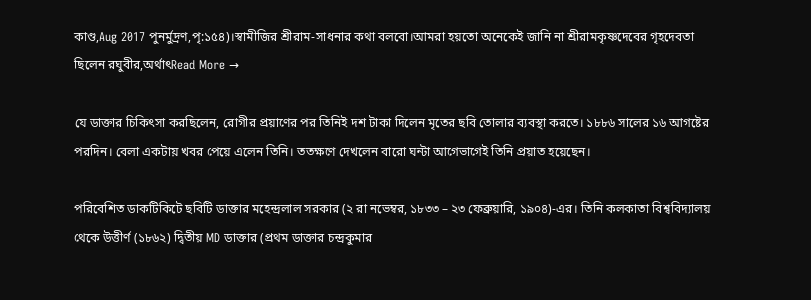কাণ্ড,Aug 2017 পুনর্মুদ্রণ,পৃ:১৫৪)।স্বামীজির শ্রীরাম-সাধনার কথা বলবো।আমরা হয়তো অনেকেই জানি না শ্রীরামকৃষ্ণদেবের গৃহদেবতা ছিলেন রঘুবীর,অর্থাৎRead More →

যে ডাক্তার চিকিৎসা করছিলেন, রোগীর প্রয়াণের পর তিনিই দশ টাকা দিলেন মৃতের ছবি তোলার ব্যবস্থা করতে। ১৮৮৬ সালের ১৬ আগষ্টের পরদিন। বেলা একটায় খবর পেয়ে এলেন তিনি। ততক্ষণে দেখলেন বারো ঘন্টা আগেভাগেই তিনি প্রয়াত হয়েছেন।

পরিবেশিত ডাকটিকিটে ছবিটি ডাক্তার মহেন্দ্রলাল সরকার (২ রা নভেম্বর, ১৮৩৩ – ২৩ ফেব্রুয়ারি, ১৯০৪)-এর। তিনি কলকাতা বিশ্ববিদ্যালয় থেকে উত্তীর্ণ (১৮৬২) দ্বিতীয় MD ডাক্তার (প্রথম ডাক্তার চন্দ্রকুমার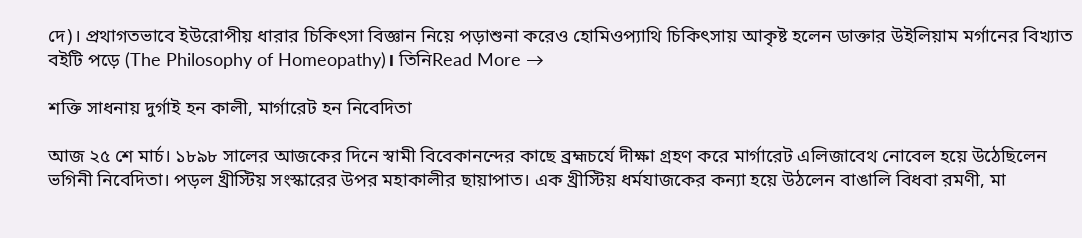দে)। প্রথাগতভাবে ইউরোপীয় ধারার চিকিৎসা বিজ্ঞান নিয়ে পড়াশুনা করেও হোমিওপ্যাথি চিকিৎসায় আকৃষ্ট হলেন ডাক্তার উইলিয়াম মর্গানের বিখ্যাত বইটি পড়ে (The Philosophy of Homeopathy)। তিনিRead More →

শক্তি সাধনায় দুর্গাই হন কালী, মার্গারেট হন নিবেদিতা

আজ ২৫ শে মার্চ। ১৮৯৮ সালের আজকের দিনে স্বামী বিবেকানন্দের কাছে ব্রহ্মচর্যে দীক্ষা গ্রহণ করে মার্গারেট এলিজাবেথ নোবেল হয়ে উঠেছিলেন ভগিনী নিবেদিতা। পড়ল খ্রীস্টিয় সংস্কারের উপর মহাকালীর ছায়াপাত। এক খ্রীস্টিয় ধর্মযাজকের কন্যা হয়ে উঠলেন বাঙালি বিধবা রমণী, মা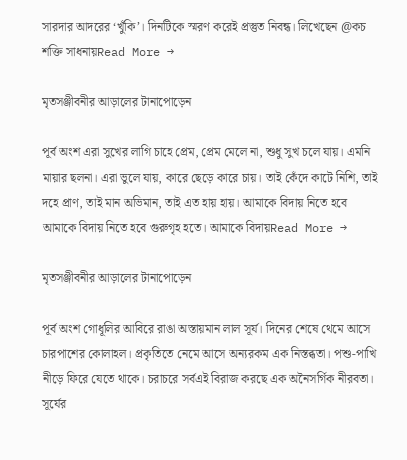সারদার আদরের ‘খুঁকি’। দিনটিকে স্মরণ করেই প্রস্তুত নিবন্ধ। লিখেছেন @কচ শক্তি সাধনায়Read More →

মৃতসঞ্জীবনীর আড়ালের টানাপোড়েন

পূর্ব অংশ এরা সুখের লাগি চাহে প্রেম, প্রেম মেলে না, শুধু সুখ চলে যায়। এমনি মায়ার ছলনা। এরা ভুলে যায়, কারে ছেড়ে কারে চায়। তাই কেঁদে কাটে নিশি, তাই দহে প্রাণ, তাই মান অভিমান, তাই এত হায় হায়। আমাকে বিদায় নিতে হবে আমাকে বিদায় নিতে হবে গুরুগৃহ হতে। আমাকে বিদায়Read More →

মৃতসঞ্জীবনীর আড়ালের টানাপোড়েন

পূর্ব অংশ গোধূলির আবিরে রাঙা অস্তায়মান লাল সূর্য। দিনের শেষে থেমে আসে চারপাশের কোলাহল। প্রকৃতিতে নেমে আসে অন্যরকম এক নিস্তব্ধতা। পশু-পাখি নীড়ে ফিরে যেতে থাকে। চরাচরে সর্বএই বিরাজ করছে এক অনৈসর্গিক নীরবতা। সূর্যের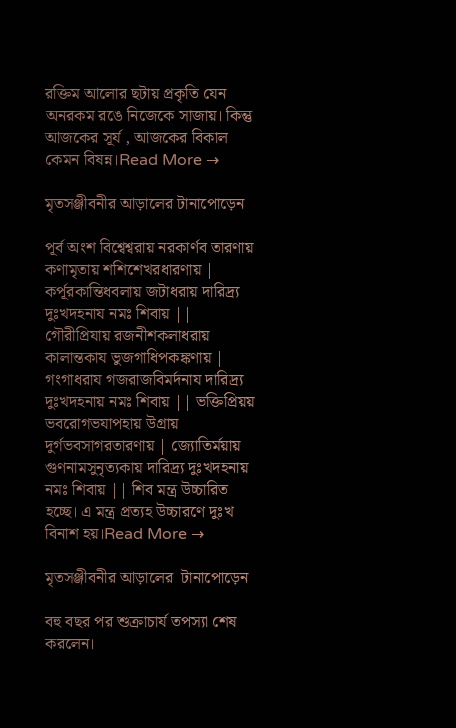রক্তিম আলোর ছটায় প্রকৃতি যেন অনরকম রঙে নিজেকে সাজায়। কিন্তু আজকের সূর্য , আজকের বিকাল কেমন বিষন্ন।Read More →

মৃতসঞ্জীবনীর আড়ালের টানাপোড়েন

পূর্ব অংশ বিশ্বেশ্বরায় নরকার্ণব তারণায় কণামৃতায় শশিশেখরধারণায় | কর্পূরকান্তিধবলায় জটাধরায় দারিদ্র্য দুঃখদহনায নমঃ শিবায় || গৌরীপ্রিযায় রজনীশকলাধরায় কালান্তকায ভুজগাধিপকঙ্কণায় | গংগাধরায গজরাজবিমর্দনায দারিদ্র্য দুঃখদহনায় নমঃ শিবায় || ভক্তিপ্রিয়য় ভবরোগভযাপহায় উগ্রায় দুর্গভবসাগরতারণায় | জ্যোতির্ময়ায় গুণনামসুনৃত্যকায় দারিদ্র্য দুঃখদহনায় নমঃ শিবায় || শিব মন্ত্র উচ্চারিত হচ্ছে। এ মন্ত্র প্রত্যহ উচ্চারণে দুঃখ বিনাশ হয়।Read More →

মৃতসঞ্জীবনীর আড়ালের  টানাপোড়েন

বহু বছর পর শুক্রাচার্য তপস্যা শেষ করলেন।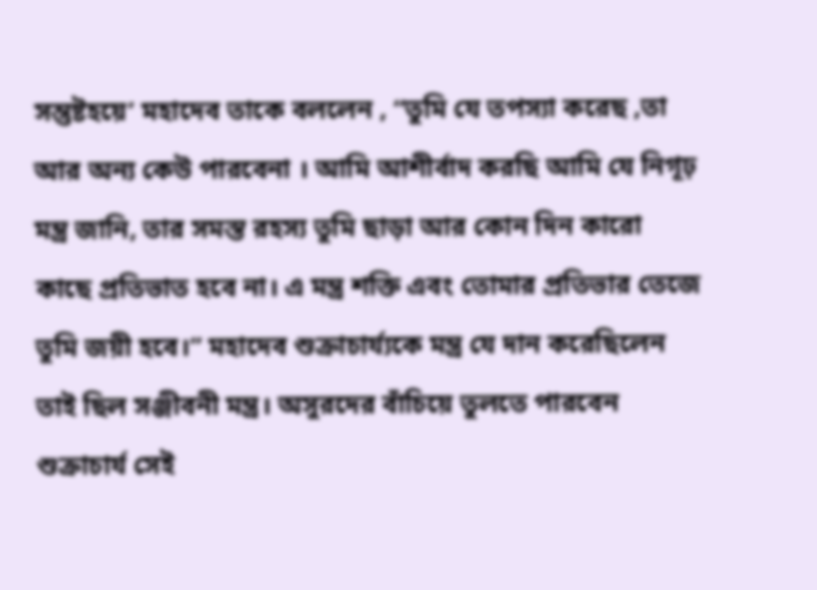সন্তুষ্টহয়ে’ মহাদেব তাকে বললেন , “তুমি যে তপস্যা করেছ ,তা আর অন্য কেউ পারবেনা । আমি আশীর্বাদ করছি আমি যে নিগূঢ় মন্ত্র জানি, তার সমস্ত রহস্য তুমি ছাড়া আর কোন দিন কারো কাছে প্রতিভাত হবে না। এ মন্ত্র শক্তি এবং তোমার প্রতিভার তেজে তুমি জয়ী হবে।” মহাদেব শুক্রাচার্য্যকে মন্ত্র যে দান করেছিলেন তাই ছিল সঞ্জীবনী মন্ত্র। অসুরদের বাঁচিয়ে তুলতে পারবেন শুক্রাচার্য সেই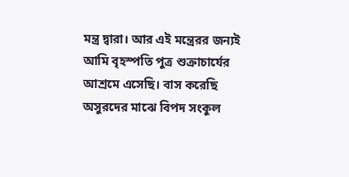মন্ত্র দ্বারা। আর এই মন্ত্রেরর জন্যই আমি বৃহস্পতি পুত্র শুক্রাচার্যের আশ্রমে এসেছি। বাস করেছি অসুরদের মাঝে বিপদ সংকুল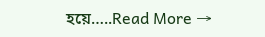হয়ে…..Read More →